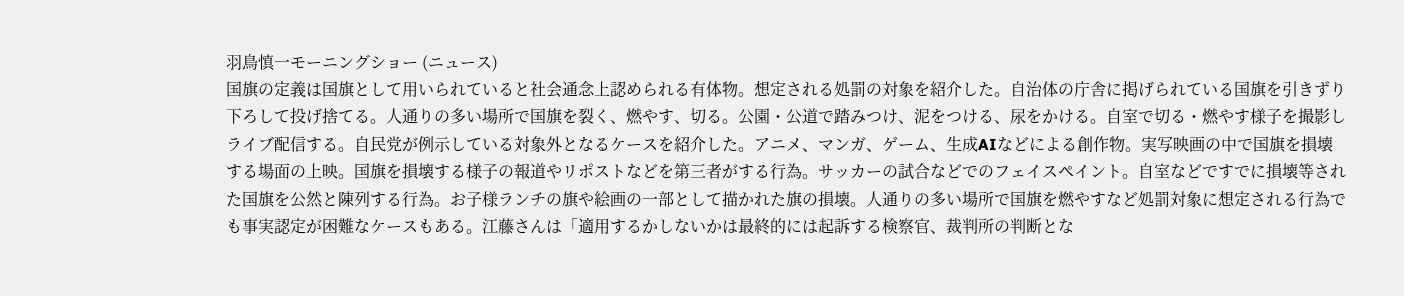羽鳥慎一モーニングショー (ニュース)
国旗の定義は国旗として用いられていると社会通念上認められる有体物。想定される処罰の対象を紹介した。自治体の庁舎に掲げられている国旗を引きずり下ろして投げ捨てる。人通りの多い場所で国旗を裂く、燃やす、切る。公園・公道で踏みつけ、泥をつける、尿をかける。自室で切る・燃やす様子を撮影しライブ配信する。自民党が例示している対象外となるケースを紹介した。アニメ、マンガ、ゲーム、生成AIなどによる創作物。実写映画の中で国旗を損壊する場面の上映。国旗を損壊する様子の報道やリポストなどを第三者がする行為。サッカーの試合などでのフェイスペイント。自室などですでに損壊等された国旗を公然と陳列する行為。お子様ランチの旗や絵画の一部として描かれた旗の損壊。人通りの多い場所で国旗を燃やすなど処罰対象に想定される行為でも事実認定が困難なケースもある。江藤さんは「適用するかしないかは最終的には起訴する検察官、裁判所の判断とな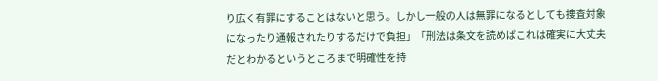り広く有罪にすることはないと思う。しかし一般の人は無罪になるとしても捜査対象になったり通報されたりするだけで負担」「刑法は条文を読めばこれは確実に大丈夫だとわかるというところまで明確性を持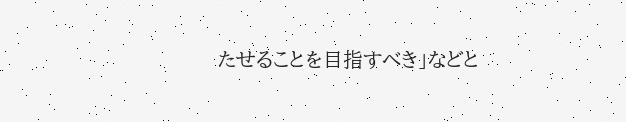たせることを目指すべき」などと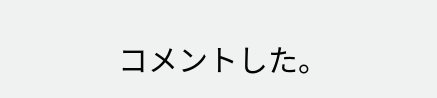コメントした。